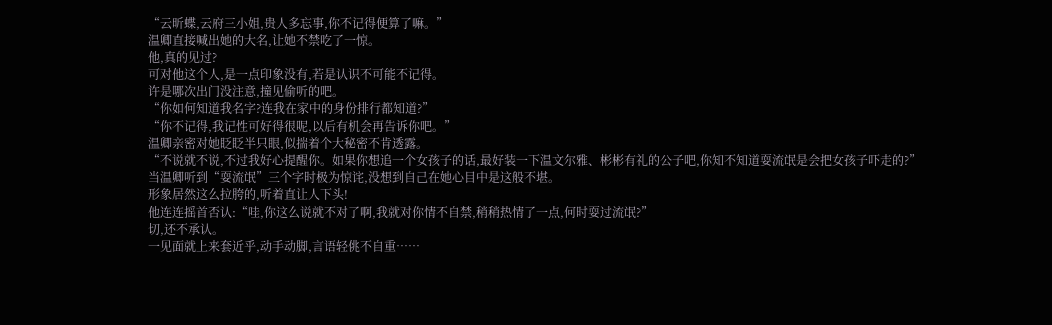“云昕蝶,云府三小姐,贵人多忘事,你不记得便算了嘛。”
温卿直接喊出她的大名,让她不禁吃了一惊。
他,真的见过?
可对他这个人,是一点印象没有,若是认识不可能不记得。
许是哪次出门没注意,撞见偷听的吧。
“你如何知道我名字?连我在家中的身份排行都知道?”
“你不记得,我记性可好得很呢,以后有机会再告诉你吧。”
温卿亲密对她眨眨半只眼,似揣着个大秘密不肯透露。
“不说就不说,不过我好心提醒你。如果你想追一个女孩子的话,最好装一下温文尔雅、彬彬有礼的公子吧,你知不知道耍流氓是会把女孩子吓走的?”
当温卿听到“耍流氓”三个字时极为惊诧,没想到自己在她心目中是这般不堪。
形象居然这么拉胯的,听着直让人下头!
他连连摇首否认:“哇,你这么说就不对了啊,我就对你情不自禁,稍稍热情了一点,何时耍过流氓?”
切,还不承认。
一见面就上来套近乎,动手动脚,言语轻佻不自重……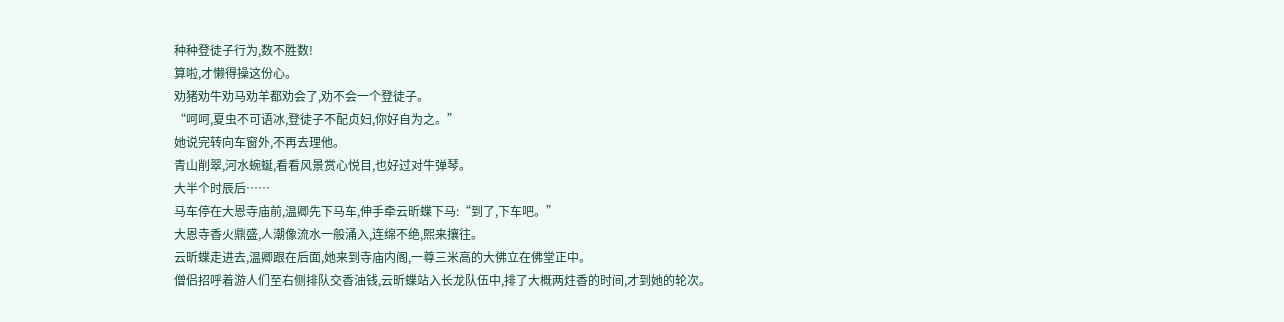种种登徒子行为,数不胜数!
算啦,才懒得操这份心。
劝猪劝牛劝马劝羊都劝会了,劝不会一个登徒子。
“呵呵,夏虫不可语冰,登徒子不配贞妇,你好自为之。”
她说完转向车窗外,不再去理他。
青山削翠,河水蜿蜒,看看风景赏心悦目,也好过对牛弹琴。
大半个时辰后……
马车停在大恩寺庙前,温卿先下马车,伸手牵云昕蝶下马:“到了,下车吧。”
大恩寺香火鼎盛,人潮像流水一般涌入,连绵不绝,熙来攘往。
云昕蝶走进去,温卿跟在后面,她来到寺庙内阁,一尊三米高的大佛立在佛堂正中。
僧侣招呼着游人们至右侧排队交香油钱,云昕蝶站入长龙队伍中,排了大概两炷香的时间,才到她的轮次。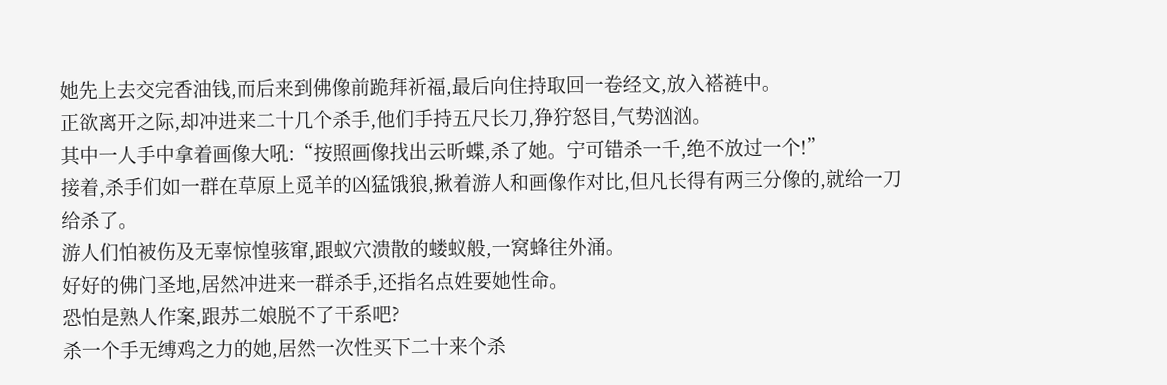她先上去交完香油钱,而后来到佛像前跪拜祈福,最后向住持取回一卷经文,放入褡裢中。
正欲离开之际,却冲进来二十几个杀手,他们手持五尺长刀,狰狞怒目,气势汹汹。
其中一人手中拿着画像大吼:“按照画像找出云昕蝶,杀了她。宁可错杀一千,绝不放过一个!”
接着,杀手们如一群在草原上觅羊的凶猛饿狼,揪着游人和画像作对比,但凡长得有两三分像的,就给一刀给杀了。
游人们怕被伤及无辜惊惶骇窜,跟蚁穴溃散的蝼蚁般,一窝蜂往外涌。
好好的佛门圣地,居然冲进来一群杀手,还指名点姓要她性命。
恐怕是熟人作案,跟苏二娘脱不了干系吧?
杀一个手无缚鸡之力的她,居然一次性买下二十来个杀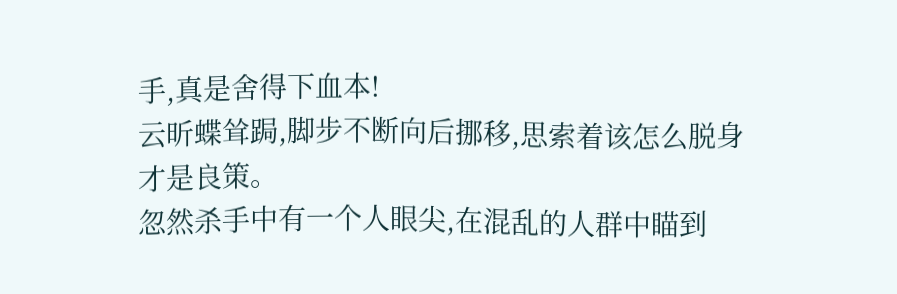手,真是舍得下血本!
云昕蝶耸跼,脚步不断向后挪移,思索着该怎么脱身才是良策。
忽然杀手中有一个人眼尖,在混乱的人群中瞄到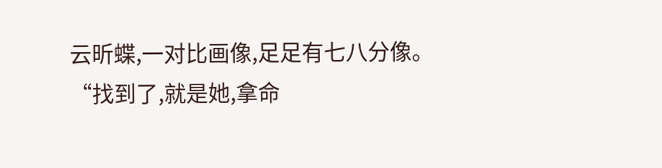云昕蝶,一对比画像,足足有七八分像。
“找到了,就是她,拿命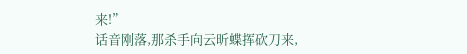来!”
话音刚落,那杀手向云昕蝶挥砍刀来,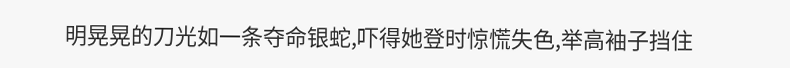明晃晃的刀光如一条夺命银蛇,吓得她登时惊慌失色,举高袖子挡住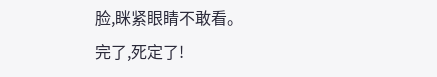脸,眯紧眼睛不敢看。
完了,死定了!